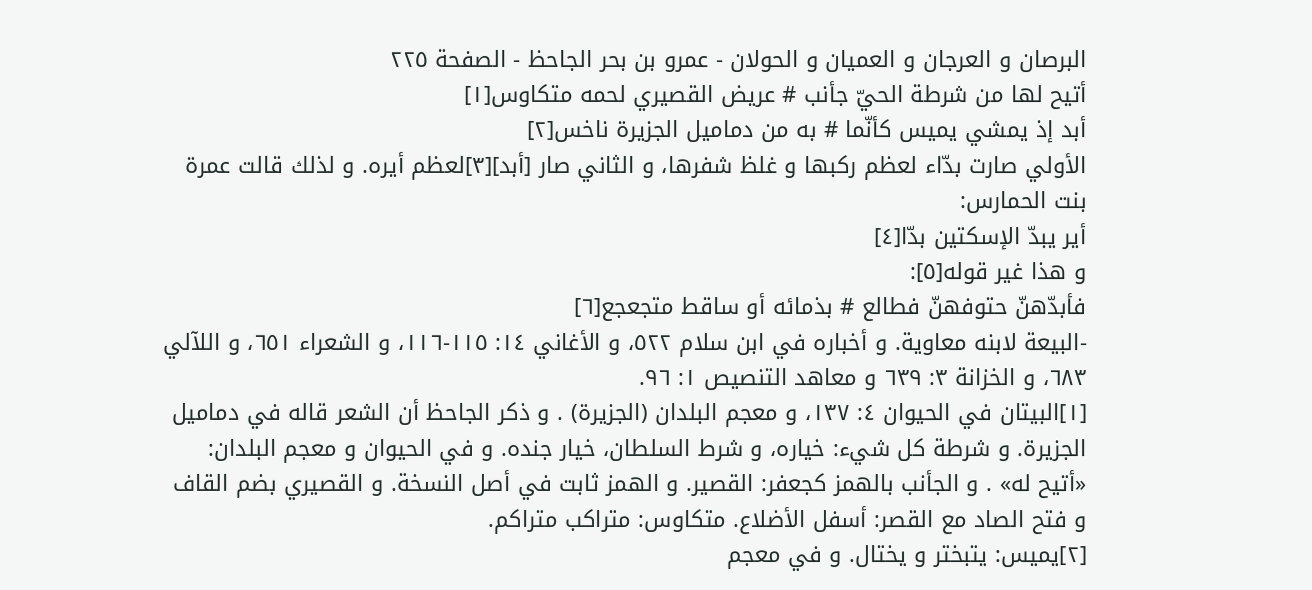البرصان و العرجان و العميان و الحولان - عمرو بن بحر الجاحظ - الصفحة ٢٢٥
أتيح لها من شرطة الحيّ جأنب # عريض القصيري لحمه متكاوس[١]
أبد إذ يمشي يميس كأنّما # به من دماميل الجزيرة ناخس[٢]
الأولي صارت بدّاء لعظم ركبها و غلظ شفرها، و الثاني صار [أبد][٣]لعظم أيره. و لذلك قالت عمرة بنت الحمارس:
أير يبدّ الإسكتين بدّا[٤]
و هذا غير قوله[٥]:
فأبدّهنّ حتوفهنّ فطالع # بذمائه أو ساقط متجعجع[٦]
-البيعة لابنه معاوية. و أخباره في ابن سلام ٥٢٢، و الأغاني ١٤: ١١٥-١١٦، و الشعراء ٦٥١، و اللآلي ٦٨٣، و الخزانة ٣: ٦٣٩ و معاهد التنصيص ١: ٩٦.
[١]البيتان في الحيوان ٤: ١٣٧، و معجم البلدان (الجزيرة) . و ذكر الجاحظ أن الشعر قاله في دماميل الجزيرة. و شرطة كل شيء: خياره، و شرط السلطان، خيار جنده. و في الحيوان و معجم البلدان: «أتيح له» . و الجأنب بالهمز كجعفر: القصير. و الهمز ثابت في أصل النسخة. و القصيري بضم القاف و فتح الصاد مع القصر: أسفل الأضلاع. متكاوس: متراكب متراكم.
[٢]يميس: يتبختر و يختال. و في معجم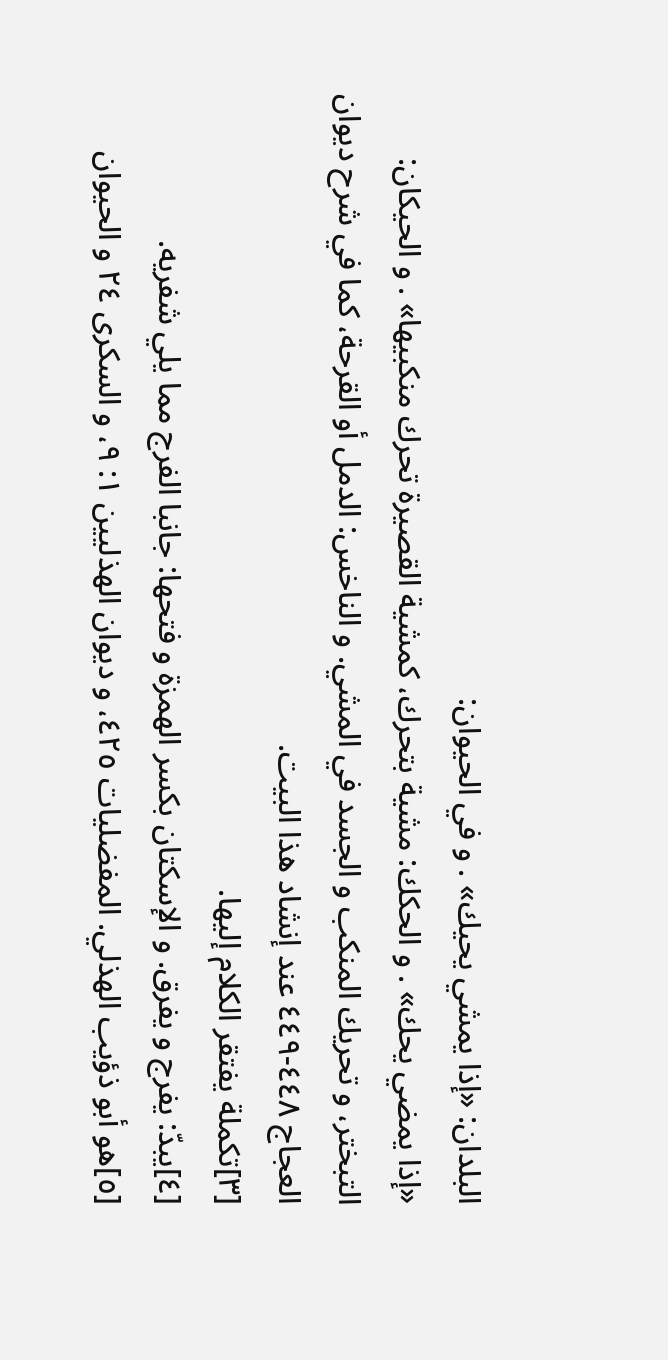البلدان: «إذا يمشي يحيك» . و في الحيوان:
«إذا يمضي يحك» . و الحكك: مشية بتحرك، كمشية القصيرة تحرك منكبيها» . و الحيكان:
التبختر، و تحريك المنكب و الجسد في المشي. و الناخس: الدمل أو القرحة، كما في شرح ديوان العجاج ٤٤٨-٤٤٩ عند إنشاد هذا البيت.
[٣]تكملة يفتقر الكلام إليها.
[٤]يبدّ: يفرج و يفرق. و الإسكتان بكسر الهمزة و فتحها: جانبا الفرج مما يلي شفريه.
[٥]هو أبو ذؤيب الهذلي. المفضليات ٤٢٥، و ديوان الهذليين ١: ٩، و السكرى ٢٤ و الحيوان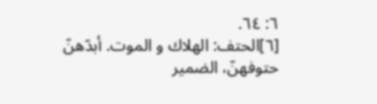٦: ٦٤.
[٦]الحتف: الهلاك و الموت. أبدّهنّ حتوفهنّ، الضمير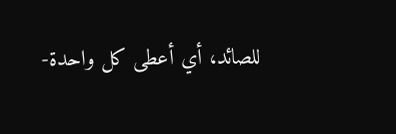للصائد، أي أعطى كل واحدة-